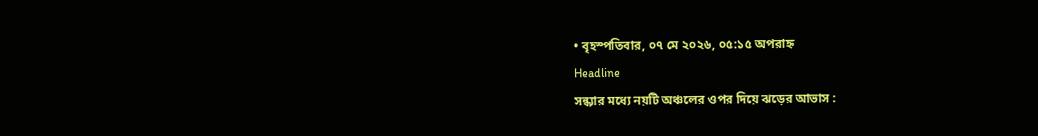• বৃহস্পতিবার, ০৭ মে ২০২৬, ০৫:১৫ অপরাহ্ন
Headline
সন্ধ্যার মধ্যে নয়টি অঞ্চলের ওপর দিয়ে ঝড়ের আভাস :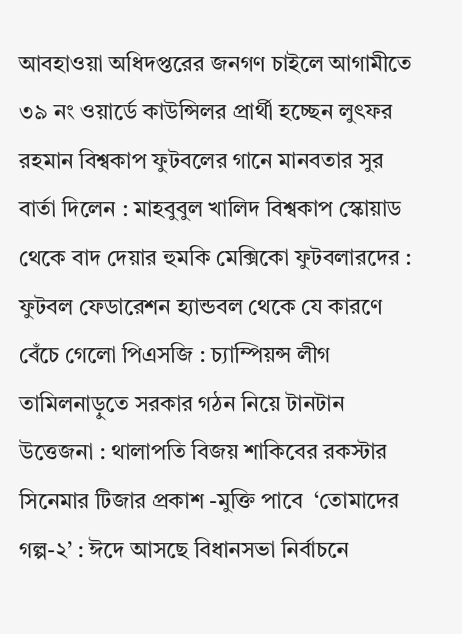আবহাওয়া অধিদপ্তরের জনগণ চাইলে আগামীতে ৩৯ নং ওয়ার্ডে কাউন্সিলর প্রার্থী হচ্ছেন লুৎফর রহমান বিশ্বকাপ ফুটবলের গানে মানবতার সুর বার্তা দিলেন : মাহবুবুল খালিদ বিশ্বকাপ স্কোয়াড থেকে বাদ দেয়ার হুমকি মেক্সিকো ফুটবলারদের : ফুটবল ফেডারেশন হ্যান্ডবল থেকে যে কারণে বেঁচে গেলো পিএসজি : চ্যাম্পিয়ন্স লীগ তামিলনাড়ুতে সরকার গঠন নিয়ে টানটান উত্তেজনা : থালাপতি বিজয় শাকিবের রকস্টার সিনেমার টিজার প্রকাশ -মুক্তি পাবে  ‘তোমাদের গল্প-২’ : ঈদে আসছে বিধানসভা নির্বাচনে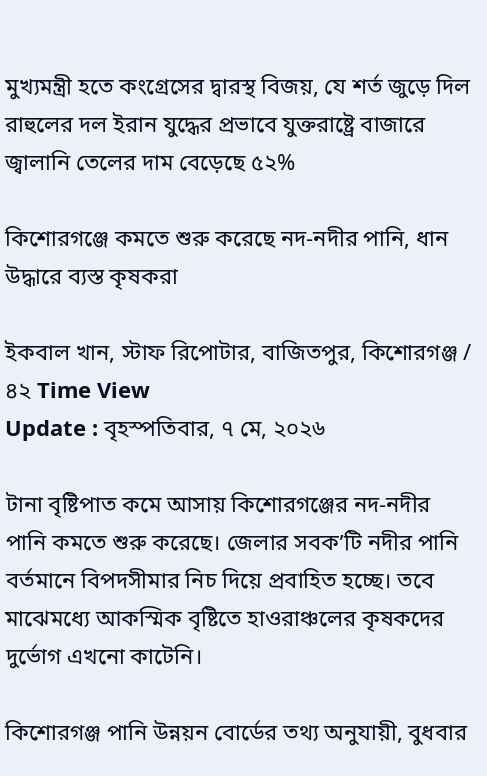মুখ্যমন্ত্রী হতে কংগ্রেসের দ্বারস্থ বিজয়, যে শর্ত জুড়ে দিল রাহুলের দল ইরান যুদ্ধের প্রভাবে যুক্তরাষ্ট্রে বাজারে জ্বালানি তেলের দাম বেড়েছে ৫২%

কিশোরগঞ্জে কমতে শুরু করেছে নদ-নদীর পানি, ধান উদ্ধারে ব্যস্ত কৃষকরা

ইকবাল খান, স্টাফ রিপোটার, বাজিতপুর, কিশোরগঞ্জ / ৪২ Time View
Update : বৃহস্পতিবার, ৭ মে, ২০২৬

টানা বৃষ্টিপাত কমে আসায় কিশোরগঞ্জের নদ-নদীর পানি কমতে শুরু করেছে। জেলার সবক’টি নদীর পানি বর্তমানে বিপদসীমার নিচ দিয়ে প্রবাহিত হচ্ছে। তবে মাঝেমধ্যে আকস্মিক বৃষ্টিতে হাওরাঞ্চলের কৃষকদের দুর্ভোগ এখনো কাটেনি।

কিশোরগঞ্জ পানি উন্নয়ন বোর্ডের তথ্য অনুযায়ী, বুধবার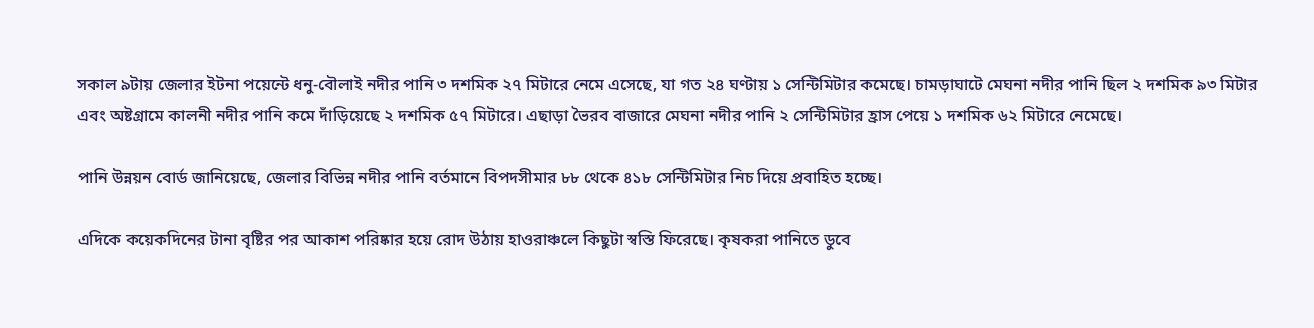সকাল ৯টায় জেলার ইটনা পয়েন্টে ধনু-বৌলাই নদীর পানি ৩ দশমিক ২৭ মিটারে নেমে এসেছে, যা গত ২৪ ঘণ্টায় ১ সেন্টিমিটার কমেছে। চামড়াঘাটে মেঘনা নদীর পানি ছিল ২ দশমিক ৯৩ মিটার এবং অষ্টগ্রামে কালনী নদীর পানি কমে দাঁড়িয়েছে ২ দশমিক ৫৭ মিটারে। এছাড়া ভৈরব বাজারে মেঘনা নদীর পানি ২ সেন্টিমিটার হ্রাস পেয়ে ১ দশমিক ৬২ মিটারে নেমেছে।

পানি উন্নয়ন বোর্ড জানিয়েছে, জেলার বিভিন্ন নদীর পানি বর্তমানে বিপদসীমার ৮৮ থেকে ৪১৮ সেন্টিমিটার নিচ দিয়ে প্রবাহিত হচ্ছে।

এদিকে কয়েকদিনের টানা বৃষ্টির পর আকাশ পরিষ্কার হয়ে রোদ উঠায় হাওরাঞ্চলে কিছুটা স্বস্তি ফিরেছে। কৃষকরা পানিতে ডুবে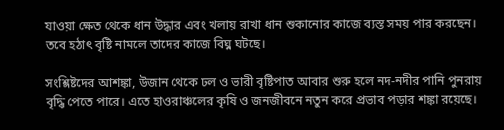যাওয়া ক্ষেত থেকে ধান উদ্ধার এবং খলায় রাখা ধান শুকানোর কাজে ব্যস্ত সময় পার করছেন। তবে হঠাৎ বৃষ্টি নামলে তাদের কাজে বিঘ্ন ঘটছে।

সংশ্লিষ্টদের আশঙ্কা, উজান থেকে ঢল ও ভারী বৃষ্টিপাত আবার শুরু হলে নদ-নদীর পানি পুনরায় বৃদ্ধি পেতে পারে। এতে হাওরাঞ্চলের কৃষি ও জনজীবনে নতুন করে প্রভাব পড়ার শঙ্কা রয়েছে।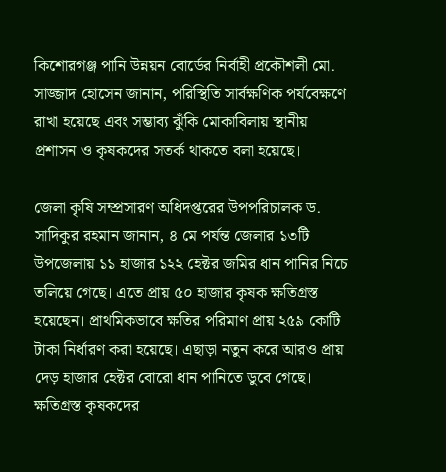কিশোরগঞ্জ পানি উন্নয়ন বোর্ডের নির্বাহী প্রকৌশলী মো. সাজ্জাদ হোসেন জানান, পরিস্থিতি সার্বক্ষণিক পর্যবেক্ষণে রাখা হয়েছে এবং সম্ভাব্য ঝুঁকি মোকাবিলায় স্থানীয় প্রশাসন ও কৃষকদের সতর্ক থাকতে বলা হয়েছে।

জেলা কৃষি সম্প্রসারণ অধিদপ্তরের উপপরিচালক ড. সাদিকুর রহমান জানান, ৪ মে পর্যন্ত জেলার ১৩টি উপজেলায় ১১ হাজার ১২২ হেক্টর জমির ধান পানির নিচে তলিয়ে গেছে। এতে প্রায় ৫০ হাজার কৃষক ক্ষতিগ্রস্ত হয়েছেন। প্রাথমিকভাবে ক্ষতির পরিমাণ প্রায় ২৫৯ কোটি টাকা নির্ধারণ করা হয়েছে। এছাড়া নতুন করে আরও প্রায় দেড় হাজার হেক্টর বোরো ধান পানিতে ডুবে গেছে। ক্ষতিগ্রস্ত কৃষকদের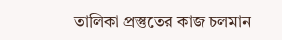তালিকা প্রস্তুতের কাজ চলমান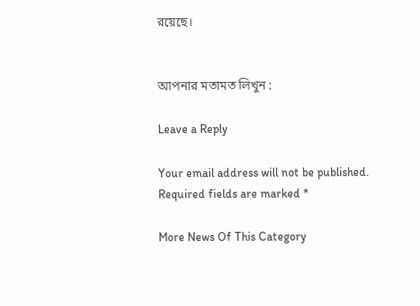রয়েছে।


আপনার মতামত লিখুন :

Leave a Reply

Your email address will not be published. Required fields are marked *

More News Of This Category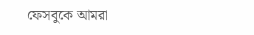ফেসবুকে আমরা